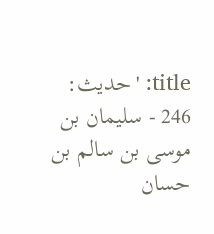title: 'حديث: 246 - سليمان بن موسى بن سالم بن حسان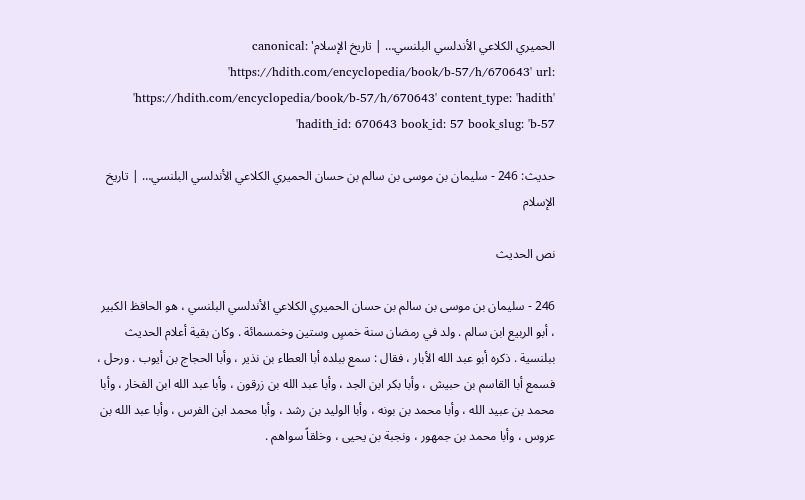الحميري الكلاعي الأندلسي البلنسي… | تاريخ الإسلام' canonical: 'https://hdith.com/encyclopedia/book/b-57/h/670643' url: 'https://hdith.com/encyclopedia/book/b-57/h/670643' content_type: 'hadith' hadith_id: 670643 book_id: 57 book_slug: 'b-57'

حديث: 246 - سليمان بن موسى بن سالم بن حسان الحميري الكلاعي الأندلسي البلنسي… | تاريخ الإسلام

نص الحديث

246 - سليمان بن موسى بن سالم بن حسان الحميري الكلاعي الأندلسي البلنسي ، هو الحافظ الكبير ، أبو الربيع ابن سالم . ولد في رمضان سنة خمسٍ وستين وخمسمائة . وكان بقية أعلام الحديث ببلنسية . ذكره أبو عبد الله الأبار ، فقال : سمع ببلده أبا العطاء بن نذير ، وأبا الحجاج بن أيوب . ورحل ، فسمع أبا القاسم بن حبيش ، وأبا بكر ابن الجد ، وأبا عبد الله بن زرقون ، وأبا عبد الله ابن الفخار ، وأبا محمد بن عبيد الله ، وأبا محمد بن بونه ، وأبا الوليد بن رشد ، وأبا محمد ابن الفرس ، وأبا عبد الله بن عروس ، وأبا محمد بن جمهور ، ونجبة بن يحيى ، وخلقاً سواهم .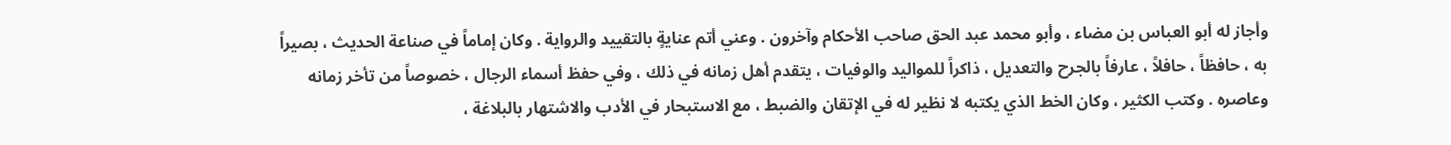وأجاز له أبو العباس بن مضاء ، وأبو محمد عبد الحق صاحب الأحكام وآخرون . وعني أتم عنايةٍ بالتقييد والرواية . وكان إماماً في صناعة الحديث ، بصيراً به ، حافظاً ، حافلاً ، عارفاً بالجرح والتعديل ، ذاكراً للمواليد والوفيات ، يتقدم أهل زمانه في ذلك ، وفي حفظ أسماء الرجال ، خصوصاً من تأخر زمانه وعاصره . وكتب الكثير ، وكان الخط الذي يكتبه لا نظير له في الإتقان والضبط ، مع الاستبحار في الأدب والاشتهار بالبلاغة ،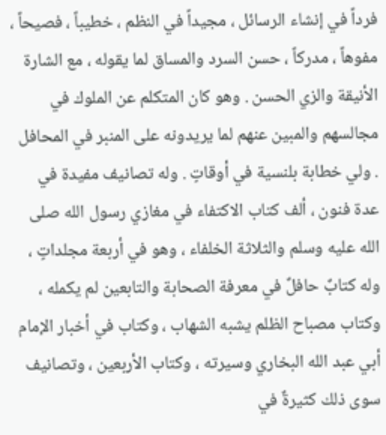فرداً في إنشاء الرسائل ، مجيداً في النظم ، خطيباً ، فصيحاً ، مفوهاً ، مدركاً ، حسن السرد والمساق لما يقوله ، مع الشارة الأنيقة والزي الحسن . وهو كان المتكلم عن الملوك في مجالسهم والمبين عنهم لما يريدونه على المنبر في المحافل . ولي خطابة بلنسية في أوقاتٍ . وله تصانيف مفيدة في عدة فنون ، ألف كتاب الاكتفاء في مغازي رسول الله صلى الله عليه وسلم والثلاثة الخلفاء ، وهو في أربعة مجلداتٍ ، وله كتابٌ حافلٌ في معرفة الصحابة والتابعين لم يكمله ، وكتاب مصباح الظلم يشبه الشهاب ، وكتاب في أخبار الإمام أبي عبد الله البخاري وسيرته ، وكتاب الأربعين ، وتصانيف سوى ذلك كثيرةٌ في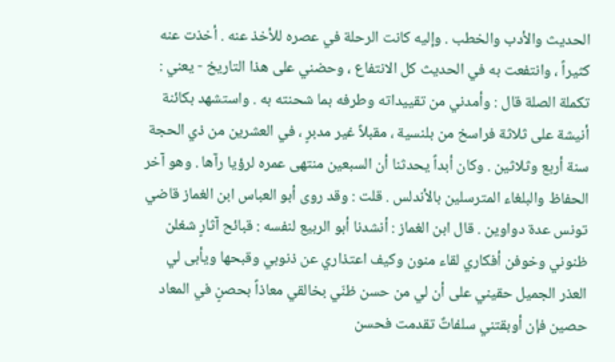الحديث والأدب والخطب . وإليه كانت الرحلة في عصره للأخذ عنه . أخذت عنه كثيراً ، وانتفعت به في الحديث كل الانتفاع ، وحضني على هذا التاريخ - يعني : تكملة الصلة قال : وأمدني من تقييداته وطرفه بما شحنته به . واستشهد بكائنة أنيشة على ثلاثة فراسخ من بلنسية ، مقبلاً غير مدبرٍ ، في العشرين من ذي الحجة سنة أربع وثلاثين . وكان أبداً يحدثنا أن السبعين منتهى عمره لرؤيا رآها . وهو آخر الحفاظ والبلغاء المترسلين بالأندلس . قلت : وقد روى أبو العباس ابن الغماز قاضي تونس عدة دواوين . قال ابن الغماز : أنشدنا أبو الربيع لنفسه : قبائح آثارٍ شغلن ظنوني وخوفن أفكاري لقاء منون وكيف اعتذاري عن ذنوبي وقبحها ويأبى لي العذر الجميل حقيني على أن لي من حسن ظنّي بخالقي معاذاً بحصنٍ في المعاد حصين فإن أوبقتني سلفاتٌ تقدمت فحسن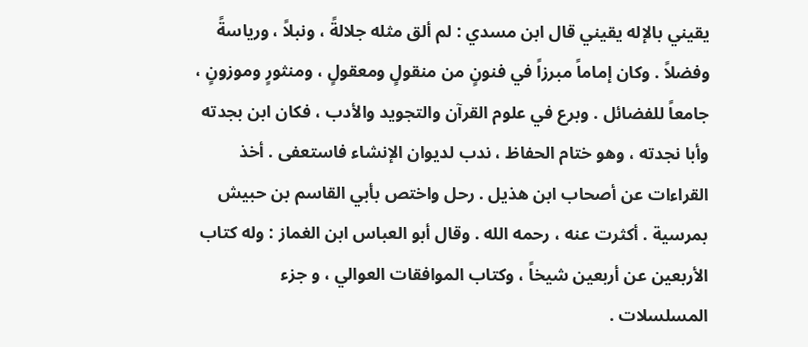يقيني بالإله يقيني قال ابن مسدي : لم ألق مثله جلالةً ، ونبلاً ، ورياسةً وفضلاً . وكان إماماً مبرزاً في فنونٍ من منقولٍ ومعقولٍ ، ومنثورٍ وموزونٍ ، جامعاً للفضائل . وبرع في علوم القرآن والتجويد والأدب ، فكان ابن بجدته وأبا نجدته ، وهو ختام الحفاظ ، ندب لديوان الإنشاء فاستعفى . أخذ القراءات عن أصحاب ابن هذيل . رحل واختص بأبي القاسم بن حبيش بمرسية . أكثرت عنه ، رحمه الله . وقال أبو العباس ابن الغماز : وله كتاب الأربعين عن أربعين شيخاً ، وكتاب الموافقات العوالي ، و جزء المسلسلات .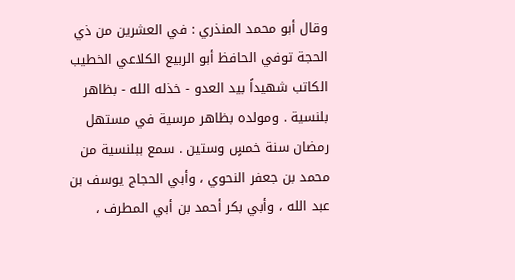وقال أبو محمد المنذري : في العشرين من ذي الحجة توفي الحافظ أبو الربيع الكلاعي الخطيب الكاتب شهيداً بيد العدو - خذله الله - بظاهر بلنسية . ومولده بظاهر مرسية في مستهل رمضان سنة خمسٍ وستين . سمع ببلنسية من محمد بن جعفر النحوي ، وأبي الحجاج يوسف بن عبد الله ، وأبي بكر أحمد بن أبي المطرف ،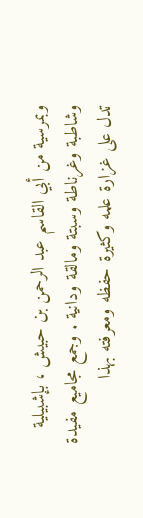وبمرسية من أبي القاسم عبد الرحمن بن حبيش ، بإشبيلية وشاطبة وغرناطة وسبتة ومالقة ودانية . وجمع مجاميع مفيدة تدل على غزارة علمه وكثيرة حفظه ومعرفته بهذا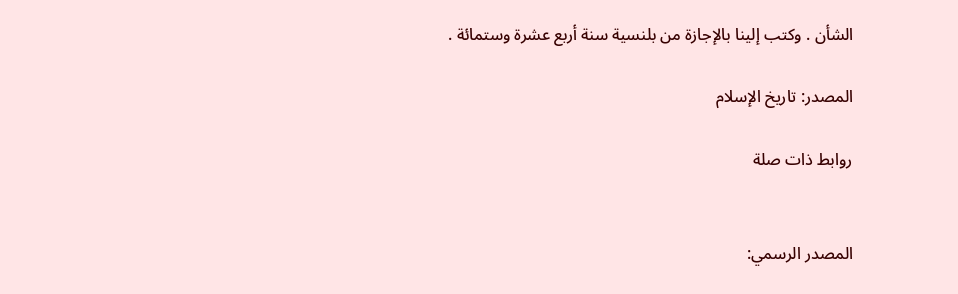الشأن . وكتب إلينا بالإجازة من بلنسية سنة أربع عشرة وستمائة .

المصدر: تاريخ الإسلام

روابط ذات صلة


المصدر الرسمي: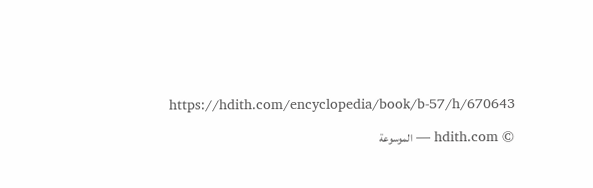https://hdith.com/encyclopedia/book/b-57/h/670643

© hdith.com — الموسوعة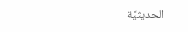الحديثيَّة